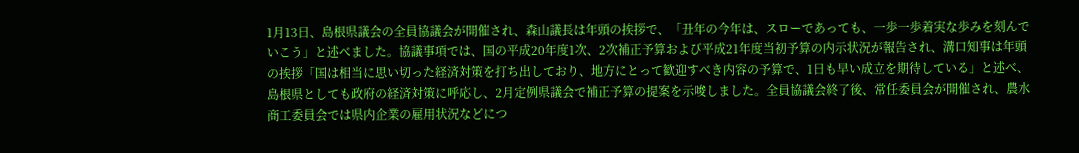1月13日、島根県議会の全員協議会が開催され、森山議長は年頭の挨拶で、「丑年の今年は、スローであっても、一歩一歩着実な歩みを刻んでいこう」と述べました。協議事項では、国の平成20年度1次、2次補正予算および平成21年度当初予算の内示状況が報告され、溝口知事は年頭の挨拶「国は相当に思い切った経済対策を打ち出しており、地方にとって歓迎すべき内容の予算で、1日も早い成立を期待している」と述べ、島根県としても政府の経済対策に呼応し、2月定例県議会で補正予算の提案を示唆しました。全員協議会終了後、常任委員会が開催され、農水商工委員会では県内企業の雇用状況などにつ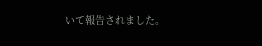いて報告されました。